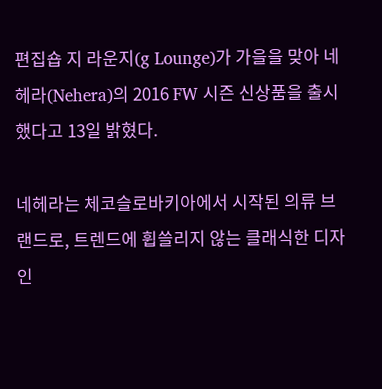편집숍 지 라운지(g Lounge)가 가을을 맞아 네헤라(Nehera)의 2016 FW 시즌 신상품을 출시했다고 13일 밝혔다.

네헤라는 체코슬로바키아에서 시작된 의류 브랜드로, 트렌드에 휩쓸리지 않는 클래식한 디자인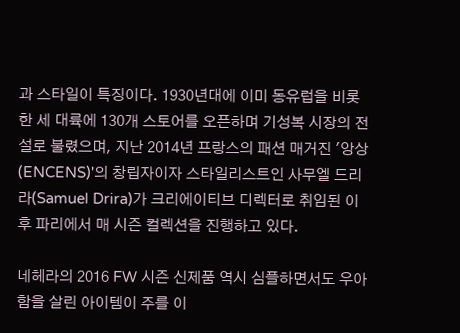과 스타일이 특징이다. 1930년대에 이미 동유럽을 비롯한 세 대륙에 130개 스토어를 오픈하며 기성복 시장의 전설로 불렸으며, 지난 2014년 프랑스의 패션 매거진 '앙상(ENCENS)'의 창립자이자 스타일리스트인 사무엘 드리라(Samuel Drira)가 크리에이티브 디렉터로 취임된 이후 파리에서 매 시즌 컬렉션을 진행하고 있다.

네헤라의 2016 FW 시즌 신제품 역시 심플하면서도 우아함을 살린 아이템이 주를 이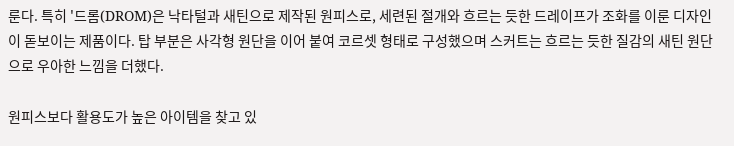룬다. 특히 '드롬(DROM)은 낙타털과 새틴으로 제작된 원피스로, 세련된 절개와 흐르는 듯한 드레이프가 조화를 이룬 디자인이 돋보이는 제품이다. 탑 부분은 사각형 원단을 이어 붙여 코르셋 형태로 구성했으며 스커트는 흐르는 듯한 질감의 새틴 원단으로 우아한 느낌을 더했다.

원피스보다 활용도가 높은 아이템을 찾고 있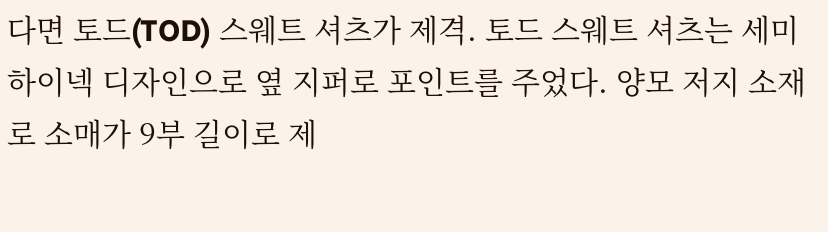다면 토드(TOD) 스웨트 셔츠가 제격. 토드 스웨트 셔츠는 세미 하이넥 디자인으로 옆 지퍼로 포인트를 주었다. 양모 저지 소재로 소매가 9부 길이로 제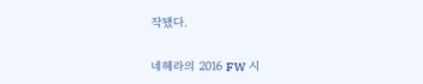작됐다.

네헤라의 2016 FW 시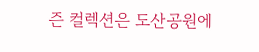즌 컬렉션은 도산공원에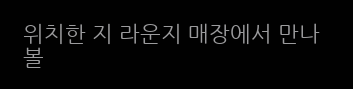위치한 지 라운지 매장에서 만나볼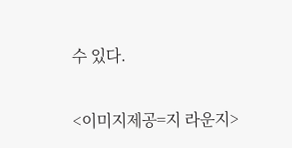수 있다.

<이미지제공=지 라운지>